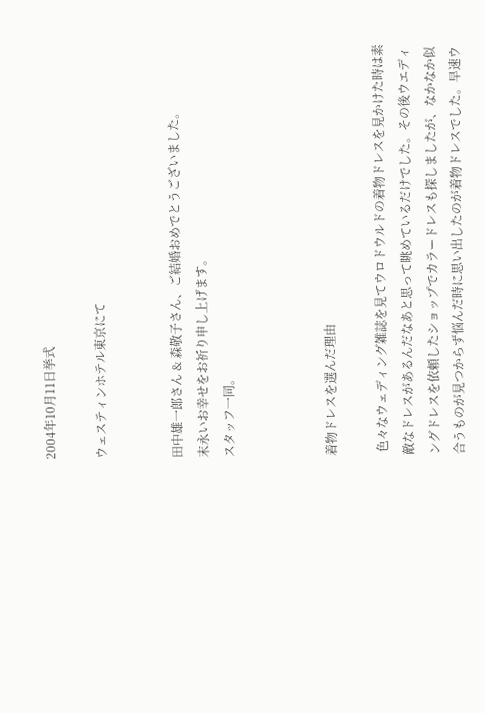2004年10月11日挙式

ウェスティンホテル東京にて


田中雄一郎さん & 森敬子さん、ご結婚おめでとうございました。
末永いお幸せをお祈り申し上げます。
スタッフ一同。



着物ドレスを選んだ理由

 色々なウェディング雑誌を見てウロドウルドの着物ドレスを見かけた時は素敵なドレスがあるんだなあと思って眺めているだけでした。その後ウエディングドレスを依頼したショップでカラードレスも探しましたが、なかなか似合うものが見つからず悩んだ時に思い出したのが着物ドレスでした。早速ウ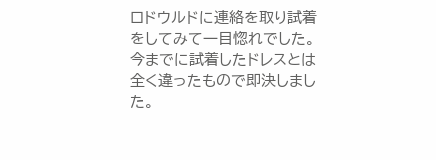ロドウルドに連絡を取り試着をしてみて一目惚れでした。今までに試着したドレスとは全く違ったもので即決しました。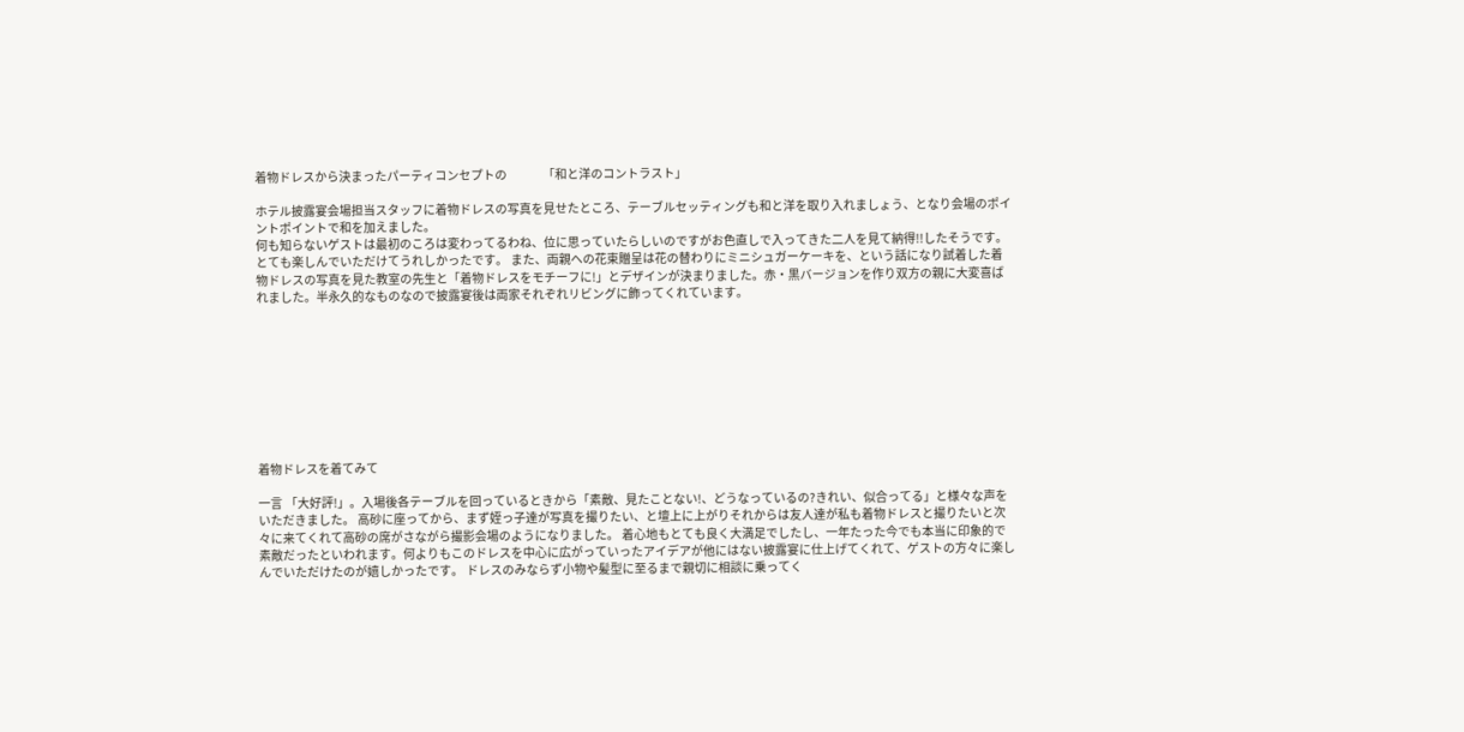着物ドレスから決まったパーティコンセプトの            「和と洋のコントラスト」

ホテル披露宴会場担当スタッフに着物ドレスの写真を見せたところ、テーブルセッティングも和と洋を取り入れましょう、となり会場のポイントポイントで和を加えました。
何も知らないゲストは最初のころは変わってるわね、位に思っていたらしいのですがお色直しで入ってきた二人を見て納得!!したそうです。とても楽しんでいただけてうれしかったです。 また、両親への花束贈呈は花の替わりにミニシュガーケーキを、という話になり試着した着物ドレスの写真を見た教室の先生と「着物ドレスをモチーフに!」とデザインが決まりました。赤・黒バージョンを作り双方の親に大変喜ばれました。半永久的なものなので披露宴後は両家それぞれリビングに飾ってくれています。









着物ドレスを着てみて

一言 「大好評!」。入場後各テーブルを回っているときから「素敵、見たことない!、どうなっているの?きれい、似合ってる」と様々な声をいただきました。 高砂に座ってから、まず姪っ子達が写真を撮りたい、と壇上に上がりそれからは友人達が私も着物ドレスと撮りたいと次々に来てくれて高砂の席がさながら撮影会場のようになりました。 着心地もとても良く大満足でしたし、一年たった今でも本当に印象的で素敵だったといわれます。何よりもこのドレスを中心に広がっていったアイデアが他にはない披露宴に仕上げてくれて、ゲストの方々に楽しんでいただけたのが嬉しかったです。 ドレスのみならず小物や髪型に至るまで親切に相談に乗ってく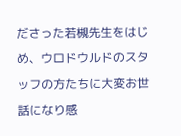ださった若槻先生をはじめ、ウロドウルドのスタッフの方たちに大変お世話になり感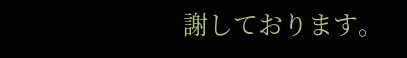謝しております。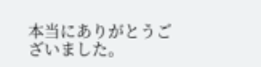本当にありがとうございました。